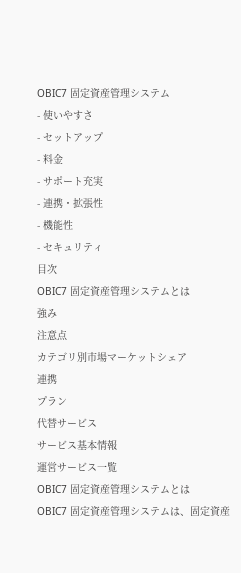OBIC7 固定資産管理システム
- 使いやすさ
- セットアップ
- 料金
- サポート充実
- 連携・拡張性
- 機能性
- セキュリティ
目次
OBIC7 固定資産管理システムとは
強み
注意点
カテゴリ別市場マーケットシェア
連携
プラン
代替サービス
サービス基本情報
運営サービス一覧
OBIC7 固定資産管理システムとは
OBIC7 固定資産管理システムは、固定資産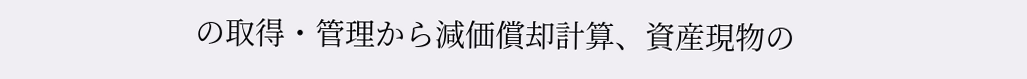の取得・管理から減価償却計算、資産現物の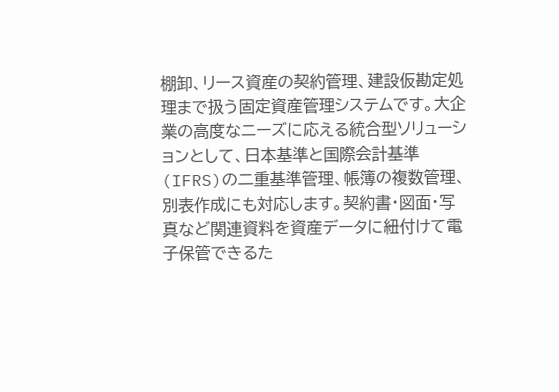棚卸、リース資産の契約管理、建設仮勘定処理まで扱う固定資産管理システムです。大企業の高度なニーズに応える統合型ソリューションとして、日本基準と国際会計基準(IFRS)の二重基準管理、帳簿の複数管理、別表作成にも対応します。契約書・図面・写真など関連資料を資産データに紐付けて電子保管できるた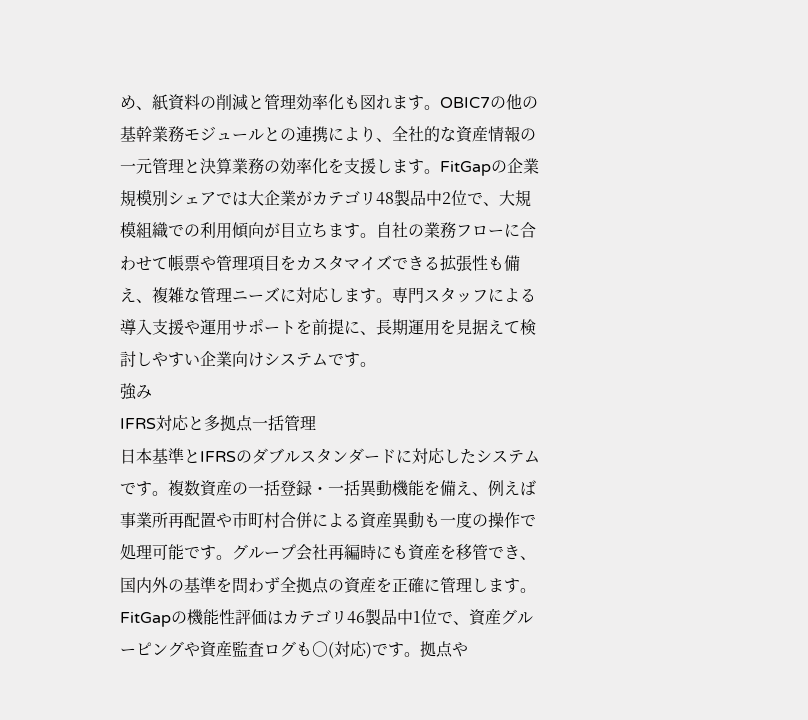め、紙資料の削減と管理効率化も図れます。OBIC7の他の基幹業務モジュールとの連携により、全社的な資産情報の一元管理と決算業務の効率化を支援します。FitGapの企業規模別シェアでは大企業がカテゴリ48製品中2位で、大規模組織での利用傾向が目立ちます。自社の業務フローに合わせて帳票や管理項目をカスタマイズできる拡張性も備え、複雑な管理ニーズに対応します。専門スタッフによる導入支援や運用サポートを前提に、長期運用を見据えて検討しやすい企業向けシステムです。
強み
IFRS対応と多拠点一括管理
日本基準とIFRSのダブルスタンダードに対応したシステムです。複数資産の一括登録・一括異動機能を備え、例えば事業所再配置や市町村合併による資産異動も一度の操作で処理可能です。グループ会社再編時にも資産を移管でき、国内外の基準を問わず全拠点の資産を正確に管理します。FitGapの機能性評価はカテゴリ46製品中1位で、資産グルーピングや資産監査ログも○(対応)です。拠点や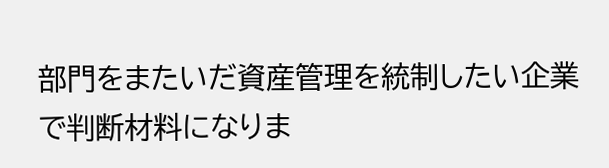部門をまたいだ資産管理を統制したい企業で判断材料になりま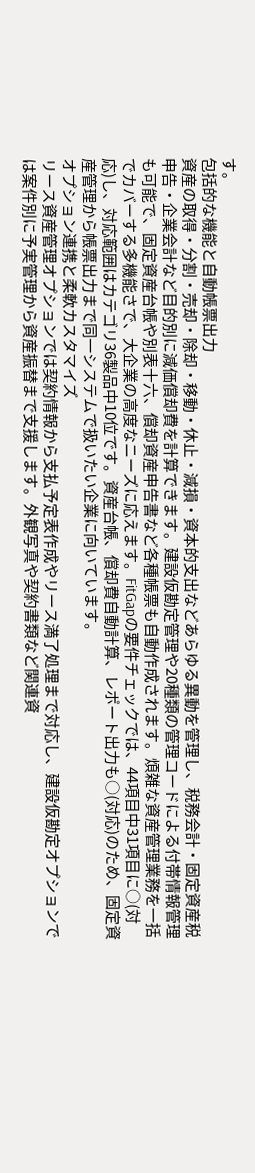す。
包括的な機能と自動帳票出力
資産の取得・分割・売却・除却・移動・休止・減損・資本的支出などあらゆる異動を管理し、税務会計・固定資産税申告・企業会計など目的別に減価償却費を計算できます。建設仮勘定管理や20種類の管理コードによる付帯情報管理も可能で、固定資産台帳や別表十六、償却資産申告書など各種帳票も自動作成されます。煩雑な資産管理業務を一括でカバーする多機能さで、大企業の高度なニーズに応えます。FitGapの要件チェックでは、44項目中31項目に○(対応)し、対応範囲はカテゴリ36製品中10位です。資産台帳、償却費自動計算、レポート出力も○(対応)のため、固定資産管理から帳票出力まで同一システムで扱いたい企業に向いています。
オプション連携と柔軟カスタマイズ
リース資産管理オプションでは契約情報から支払予定表作成やリース満了処理まで対応し、建設仮勘定オプションでは案件別に予実管理から資産振替まで支援します。外観写真や契約書類など関連資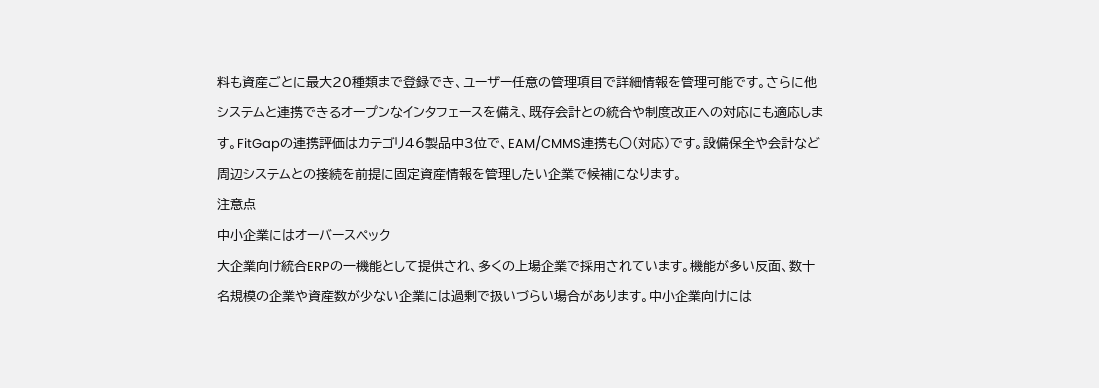料も資産ごとに最大20種類まで登録でき、ユーザー任意の管理項目で詳細情報を管理可能です。さらに他システムと連携できるオープンなインタフェースを備え、既存会計との統合や制度改正への対応にも適応します。FitGapの連携評価はカテゴリ46製品中3位で、EAM/CMMS連携も○(対応)です。設備保全や会計など周辺システムとの接続を前提に固定資産情報を管理したい企業で候補になります。
注意点
中小企業にはオーバースペック
大企業向け統合ERPの一機能として提供され、多くの上場企業で採用されています。機能が多い反面、数十名規模の企業や資産数が少ない企業には過剰で扱いづらい場合があります。中小企業向けには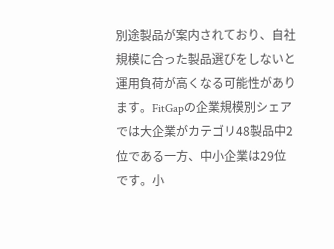別途製品が案内されており、自社規模に合った製品選びをしないと運用負荷が高くなる可能性があります。FitGapの企業規模別シェアでは大企業がカテゴリ48製品中2位である一方、中小企業は29位です。小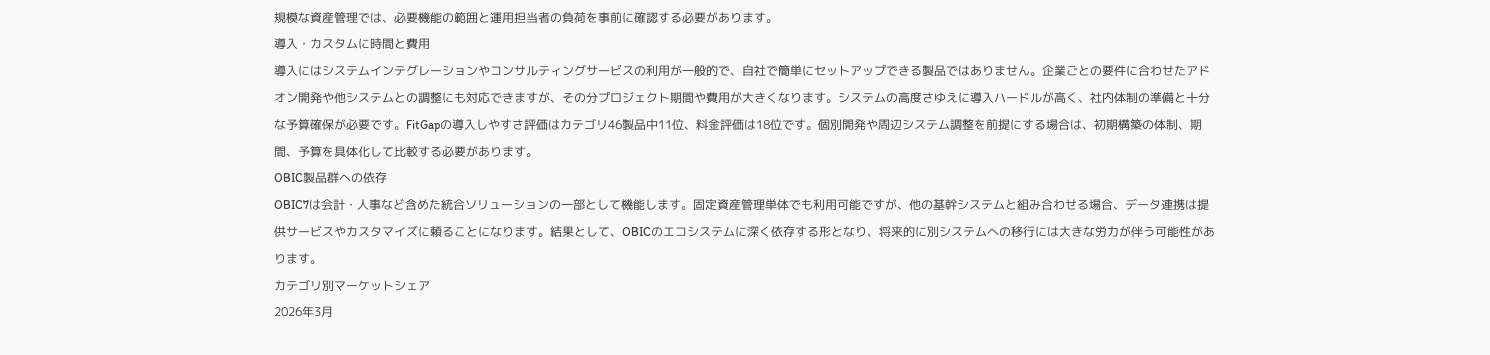規模な資産管理では、必要機能の範囲と運用担当者の負荷を事前に確認する必要があります。
導入・カスタムに時間と費用
導入にはシステムインテグレーションやコンサルティングサービスの利用が一般的で、自社で簡単にセットアップできる製品ではありません。企業ごとの要件に合わせたアドオン開発や他システムとの調整にも対応できますが、その分プロジェクト期間や費用が大きくなります。システムの高度さゆえに導入ハードルが高く、社内体制の準備と十分な予算確保が必要です。FitGapの導入しやすさ評価はカテゴリ46製品中11位、料金評価は18位です。個別開発や周辺システム調整を前提にする場合は、初期構築の体制、期間、予算を具体化して比較する必要があります。
OBIC製品群への依存
OBIC7は会計・人事など含めた統合ソリューションの一部として機能します。固定資産管理単体でも利用可能ですが、他の基幹システムと組み合わせる場合、データ連携は提供サービスやカスタマイズに頼ることになります。結果として、OBICのエコシステムに深く依存する形となり、将来的に別システムへの移行には大きな労力が伴う可能性があります。
カテゴリ別マーケットシェア
2026年3月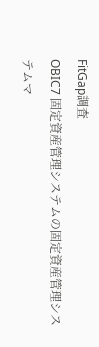FitGap調査
OBIC7 固定資産管理システムの固定資産管理システムマ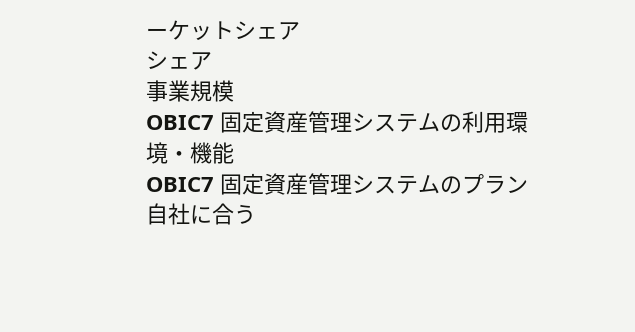ーケットシェア
シェア
事業規模
OBIC7 固定資産管理システムの利用環境・機能
OBIC7 固定資産管理システムのプラン
自社に合う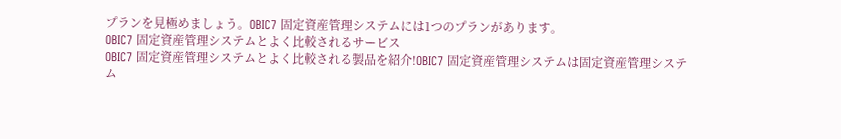プランを見極めましょう。OBIC7 固定資産管理システムには1つのプランがあります。
OBIC7 固定資産管理システムとよく比較されるサービス
OBIC7 固定資産管理システムとよく比較される製品を紹介!OBIC7 固定資産管理システムは固定資産管理システム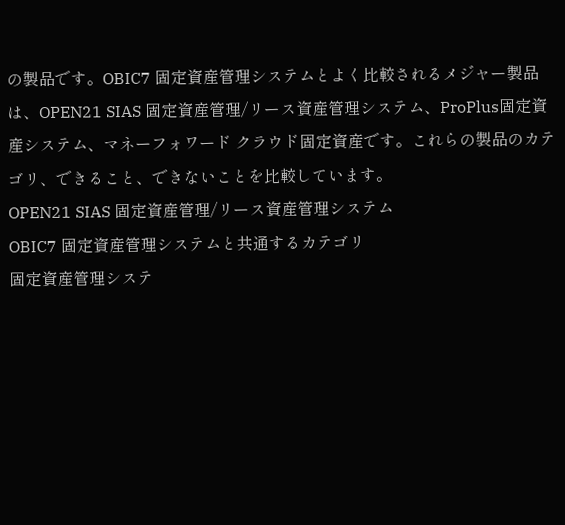の製品です。OBIC7 固定資産管理システムとよく比較されるメジャー製品は、OPEN21 SIAS 固定資産管理/リース資産管理システム、ProPlus固定資産システム、マネーフォワード クラウド固定資産です。これらの製品のカテゴリ、できること、できないことを比較しています。
OPEN21 SIAS 固定資産管理/リース資産管理システム
OBIC7 固定資産管理システムと共通するカテゴリ
固定資産管理システ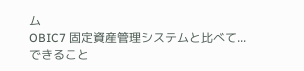ム
OBIC7 固定資産管理システムと比べて...
できること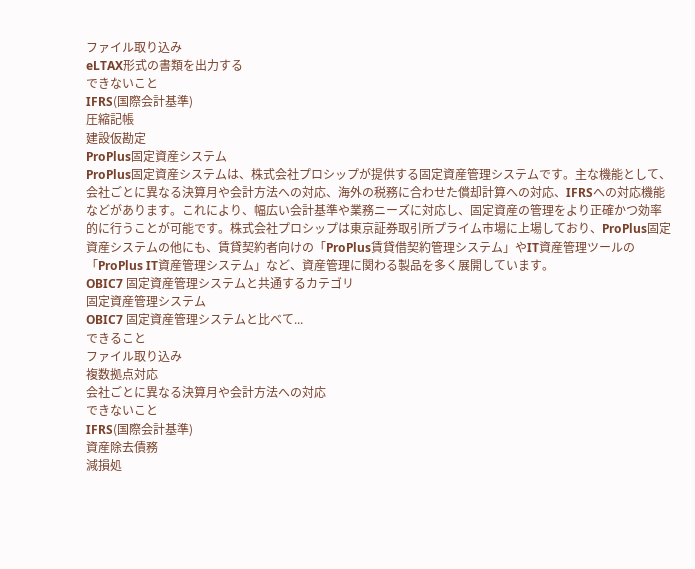ファイル取り込み
eLTAX形式の書類を出力する
できないこと
IFRS(国際会計基準)
圧縮記帳
建設仮勘定
ProPlus固定資産システム
ProPlus固定資産システムは、株式会社プロシップが提供する固定資産管理システムです。主な機能として、会社ごとに異なる決算月や会計方法への対応、海外の税務に合わせた償却計算への対応、IFRSへの対応機能などがあります。これにより、幅広い会計基準や業務ニーズに対応し、固定資産の管理をより正確かつ効率的に行うことが可能です。株式会社プロシップは東京証券取引所プライム市場に上場しており、ProPlus固定資産システムの他にも、賃貸契約者向けの「ProPlus賃貸借契約管理システム」やIT資産管理ツールの「ProPlus IT資産管理システム」など、資産管理に関わる製品を多く展開しています。
OBIC7 固定資産管理システムと共通するカテゴリ
固定資産管理システム
OBIC7 固定資産管理システムと比べて...
できること
ファイル取り込み
複数拠点対応
会社ごとに異なる決算月や会計方法への対応
できないこと
IFRS(国際会計基準)
資産除去債務
減損処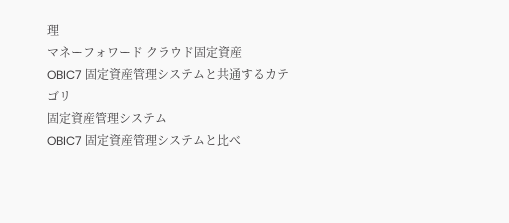理
マネーフォワード クラウド固定資産
OBIC7 固定資産管理システムと共通するカテゴリ
固定資産管理システム
OBIC7 固定資産管理システムと比べ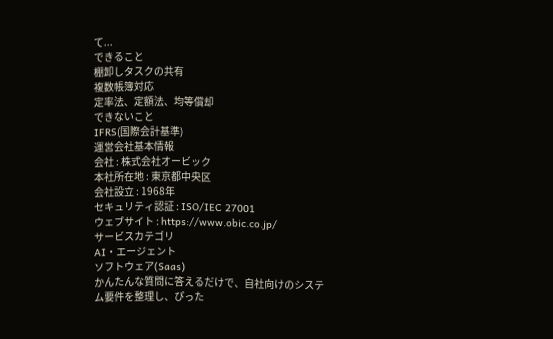て...
できること
棚卸しタスクの共有
複数帳簿対応
定率法、定額法、均等償却
できないこと
IFRS(国際会計基準)
運営会社基本情報
会社 : 株式会社オービック
本社所在地 : 東京都中央区
会社設立 : 1968年
セキュリティ認証 : ISO/IEC 27001
ウェブサイト : https://www.obic.co.jp/
サービスカテゴリ
AI・エージェント
ソフトウェア(Saas)
かんたんな質問に答えるだけで、自社向けのシステム要件を整理し、ぴった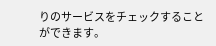りのサービスをチェックすることができます。